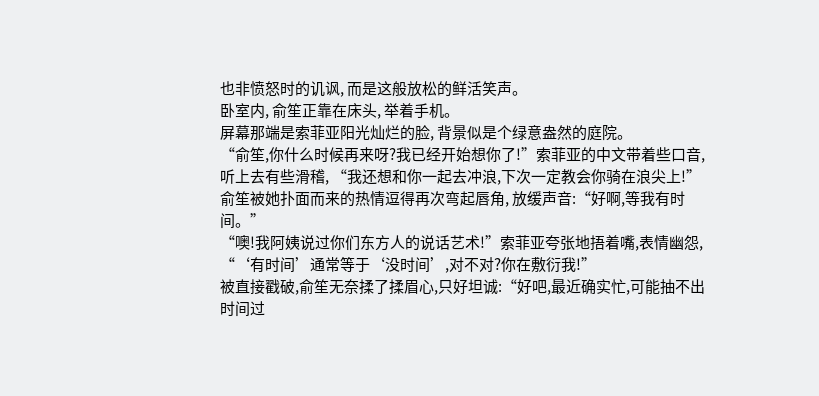也非愤怒时的讥讽, 而是这般放松的鲜活笑声。
卧室内, 俞笙正靠在床头, 举着手机。
屏幕那端是索菲亚阳光灿烂的脸, 背景似是个绿意盎然的庭院。
“俞笙,你什么时候再来呀?我已经开始想你了!”索菲亚的中文带着些口音,听上去有些滑稽, “我还想和你一起去冲浪,下次一定教会你骑在浪尖上!”
俞笙被她扑面而来的热情逗得再次弯起唇角, 放缓声音:“好啊,等我有时间。”
“噢!我阿姨说过你们东方人的说话艺术!”索菲亚夸张地捂着嘴,表情幽怨, “‘有时间’通常等于‘没时间’,对不对?你在敷衍我!”
被直接戳破,俞笙无奈揉了揉眉心,只好坦诚:“好吧,最近确实忙,可能抽不出时间过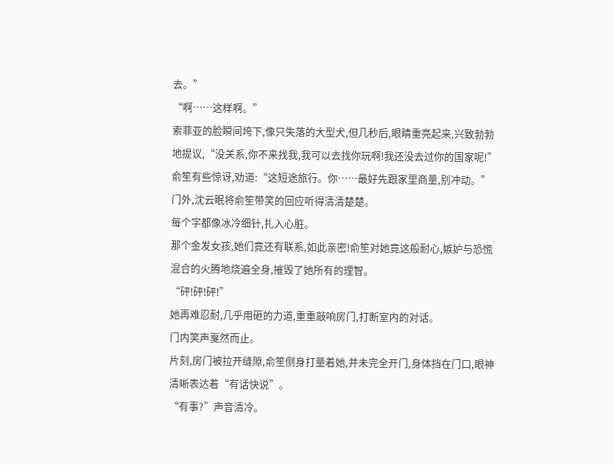去。”
“啊……这样啊。”
索菲亚的脸瞬间垮下,像只失落的大型犬,但几秒后,眼睛重亮起来,兴致勃勃地提议,“没关系,你不来找我,我可以去找你玩啊!我还没去过你的国家呢!”
俞笙有些惊讶,劝道:“这短途旅行。你……最好先跟家里商量,别冲动。”
门外,沈云眠将俞笙带笑的回应听得清清楚楚。
每个字都像冰冷细针,扎入心脏。
那个金发女孩,她们竟还有联系,如此亲密!俞笙对她竟这般耐心,嫉妒与恐慌混合的火腾地烧遍全身,摧毁了她所有的理智。
“砰!砰!砰!”
她再难忍耐,几乎用砸的力道,重重敲响房门,打断室内的对话。
门内笑声戛然而止。
片刻,房门被拉开缝隙,俞笙侧身打量着她,并未完全开门,身体挡在门口,眼神清晰表达着“有话快说”。
“有事?”声音清冷。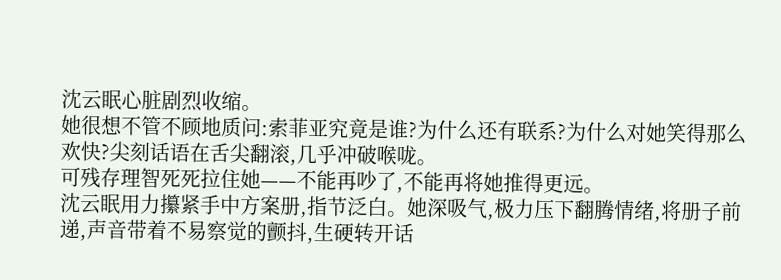沈云眠心脏剧烈收缩。
她很想不管不顾地质问:索菲亚究竟是谁?为什么还有联系?为什么对她笑得那么欢快?尖刻话语在舌尖翻滚,几乎冲破喉咙。
可残存理智死死拉住她——不能再吵了,不能再将她推得更远。
沈云眠用力攥紧手中方案册,指节泛白。她深吸气,极力压下翻腾情绪,将册子前递,声音带着不易察觉的颤抖,生硬转开话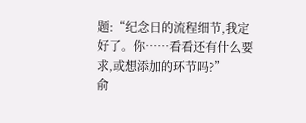题:“纪念日的流程细节,我定好了。你……看看还有什么要求,或想添加的环节吗?”
俞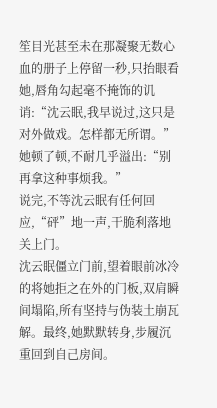笙目光甚至未在那凝聚无数心血的册子上停留一秒,只抬眼看她,唇角勾起毫不掩饰的讥诮:“沈云眠,我早说过,这只是对外做戏。怎样都无所谓。”
她顿了顿,不耐几乎溢出:“别再拿这种事烦我。”
说完,不等沈云眠有任何回应,“砰”地一声,干脆利落地关上门。
沈云眠僵立门前,望着眼前冰冷的将她拒之在外的门板,双肩瞬间塌陷,所有坚持与伪装土崩瓦解。最终,她默默转身,步履沉重回到自己房间。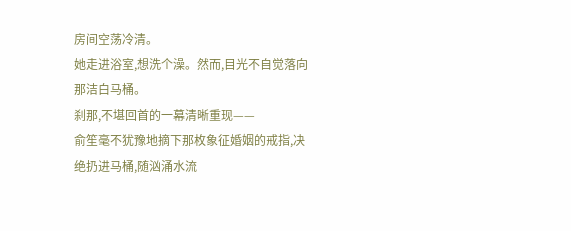房间空荡冷清。
她走进浴室,想洗个澡。然而,目光不自觉落向那洁白马桶。
刹那,不堪回首的一幕清晰重现——
俞笙毫不犹豫地摘下那枚象征婚姻的戒指,决绝扔进马桶,随汹涌水流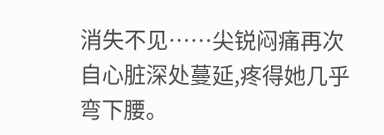消失不见……尖锐闷痛再次自心脏深处蔓延,疼得她几乎弯下腰。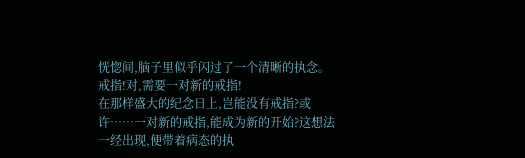恍惚间,脑子里似乎闪过了一个清晰的执念。
戒指!对,需要一对新的戒指!
在那样盛大的纪念日上,岂能没有戒指?或许……一对新的戒指,能成为新的开始?这想法一经出现,便带着病态的执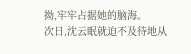拗,牢牢占据她的脑海。
次日,沈云眠就迫不及待地从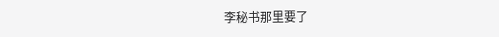李秘书那里要了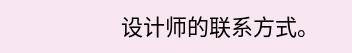设计师的联系方式。